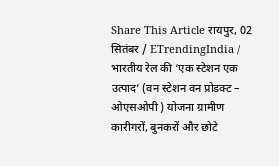Share This Article रायपुर, 02 सितंबर / ETrendingIndia / भारतीय रेल की ‘एक स्टेशन एक उत्पाद’ (वन स्टेशन वन प्रोडक्ट – ओएसओपी ) योजना ग्रामीण कारीगरों, बुनकरों और छोटे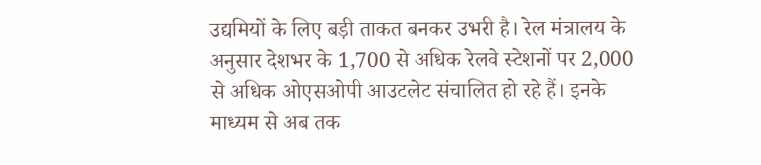उद्यमियों के लिए बड़ी ताकत बनकर उभरी है। रेल मंत्रालय के अनुसार देशभर के 1,700 से अधिक रेलवे स्टेशनों पर 2,000 से अधिक ओएसओपी आउटलेट संचालित हो रहे हैं। इनके माध्यम से अब तक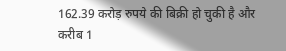162.39 करोड़ रुपये की बिक्री हो चुकी है और करीब 1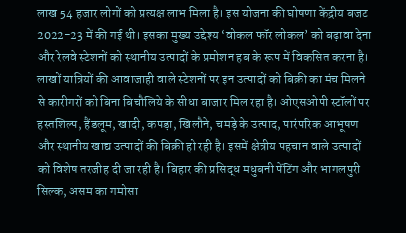लाख 54 हजार लोगों को प्रत्यक्ष लाभ मिला है। इस योजना की घोषणा केंद्रीय बजट 2022-23 में की गई थी। इसका मुख्य उद्देश्य ‘वोकल फॉर लोकल’ को बढ़ावा देना और रेलवे स्टेशनों को स्थानीय उत्पादों के प्रमोशन हब के रूप में विकसित करना है। लाखों यात्रियों की आवाजाही वाले स्टेशनों पर इन उत्पादों को बिक्री का मंच मिलने से कारीगरों को बिना बिचौलिये के सीधा बाजार मिल रहा है। ओएसओपी स्टॉलों पर हस्तशिल्प, हैंडलूम, खादी, कपड़ा, खिलौने, चमड़े के उत्पाद, पारंपरिक आभूषण और स्थानीय खाद्य उत्पादों की बिक्री हो रही है। इसमें क्षेत्रीय पहचान वाले उत्पादों को विशेष तरजीह दी जा रही है। बिहार की प्रसिद्ध मधुबनी पेंटिंग और भागलपुरी सिल्क, असम का गमोसा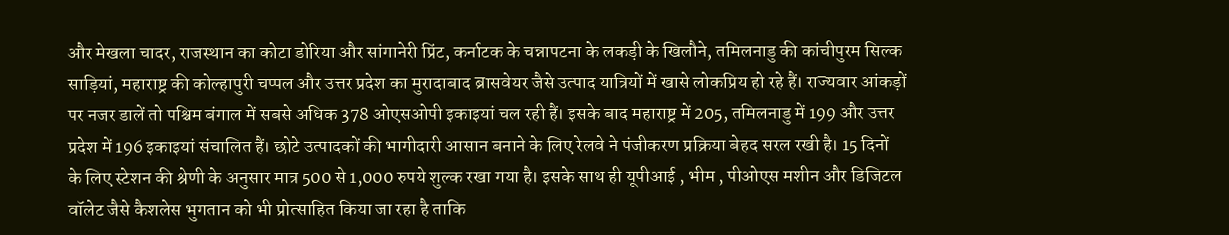और मेखला चादर, राजस्थान का कोटा डोरिया और सांगानेरी प्रिंट, कर्नाटक के चन्नापटना के लकड़ी के खिलौने, तमिलनाडु की कांचीपुरम सिल्क साड़ियां, महाराष्ट्र की कोल्हापुरी चप्पल और उत्तर प्रदेश का मुरादाबाद ब्रासवेयर जैसे उत्पाद यात्रियों में खासे लोकप्रिय हो रहे हैं। राज्यवार आंकड़ों पर नजर डालें तो पश्चिम बंगाल में सबसे अधिक 378 ओएसओपी इकाइयां चल रही हैं। इसके बाद महाराष्ट्र में 205, तमिलनाडु में 199 और उत्तर प्रदेश में 196 इकाइयां संचालित हैं। छोटे उत्पादकों की भागीदारी आसान बनाने के लिए रेलवे ने पंजीकरण प्रक्रिया बेहद सरल रखी है। 15 दिनों के लिए स्टेशन की श्रेणी के अनुसार मात्र 500 से 1,000 रुपये शुल्क रखा गया है। इसके साथ ही यूपीआई , भीम , पीओएस मशीन और डिजिटल वॉलेट जैसे कैशलेस भुगतान को भी प्रोत्साहित किया जा रहा है ताकि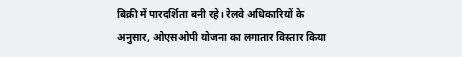बिक्री में पारदर्शिता बनी रहे। रेलवे अधिकारियों के अनुसार, ओएसओपी योजना का लगातार विस्तार किया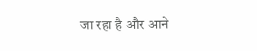जा रहा है और आने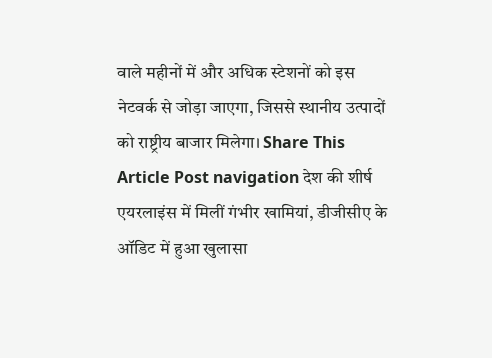वाले महीनों में और अधिक स्टेशनों को इस नेटवर्क से जोड़ा जाएगा, जिससे स्थानीय उत्पादों को राष्ट्रीय बाजार मिलेगा। Share This Article Post navigation देश की शीर्ष एयरलाइंस में मिलीं गंभीर खामियां, डीजीसीए के ऑडिट में हुआ खुलासा